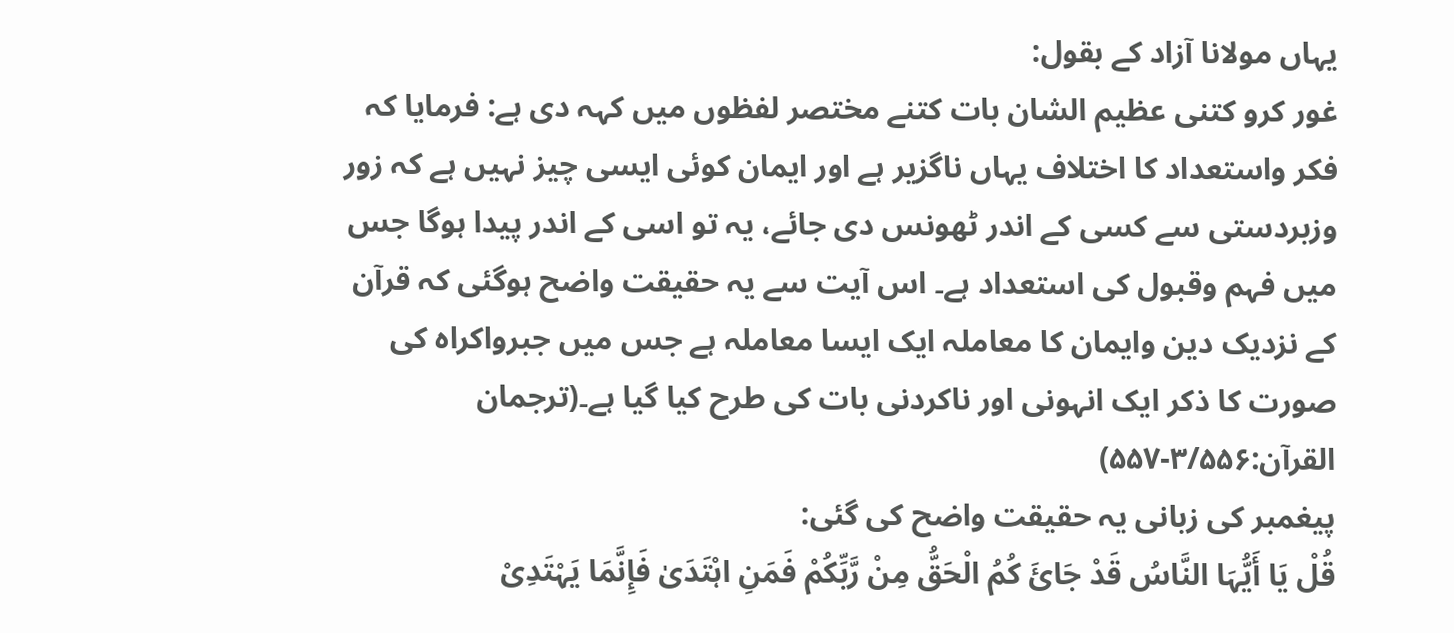یہاں مولانا آزاد کے بقول:
غور کرو کتنی عظیم الشان بات کتنے مختصر لفظوں میں کہہ دی ہے: فرمایا کہ فکر واستعداد کا اختلاف یہاں ناگزیر ہے اور ایمان کوئی ایسی چیز نہیں ہے کہ زور وزبردستی سے کسی کے اندر ٹھونس دی جائے، یہ تو اسی کے اندر پیدا ہوگا جس میں فہم وقبول کی استعداد ہے۔ اس آیت سے یہ حقیقت واضح ہوگئی کہ قرآن کے نزدیک دین وایمان کا معاملہ ایک ایسا معاملہ ہے جس میں جبرواکراہ کی صورت کا ذکر ایک انہونی اور ناکردنی بات کی طرح کیا گیا ہے۔(ترجمان القرآن:۳/۵۵۶-۵۵۷)
پیغمبر کی زبانی یہ حقیقت واضح کی گئی:
قُلْ یَا أَیُّہَا النَّاسُ قَدْ جَائَ کُمُ الْحَقُّ مِنْ رَّبِّکُمْ فَمَنِ اہْتَدَیٰ فَإِنَّمَا یَہْتَدِیْ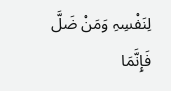لِنَفْسِہِ وَمَنْ ضَلَّ فَإِنَّمَا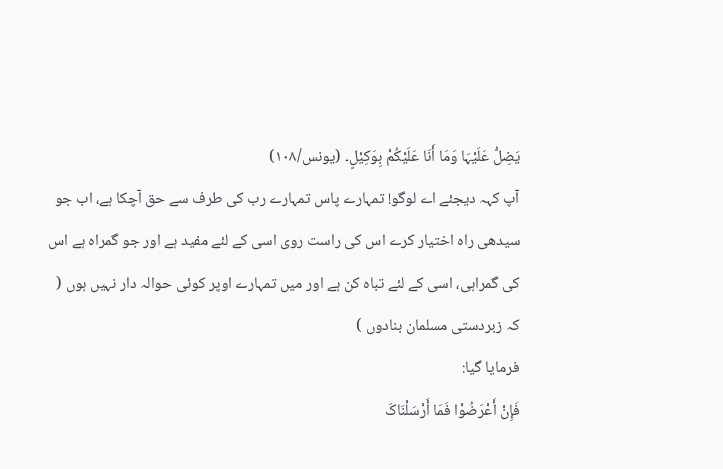یَضِلُّ عَلَیْہَا وَمَا أَنَا عَلَیْکُمْ بِوَکِیْلٍ۔ (یونس/۱۰۸)
آپ کہہ دیجئے اے لوگو! تمہارے پاس تمہارے رب کی طرف سے حق آچکا ہے، اب جو سیدھی راہ اختیار کرے اس کی راست روی اسی کے لئے مفید ہے اور جو گمراہ ہے اس کی گمراہی، اسی کے لئے تباہ کن ہے اور میں تمہارے اوپر کوئی حوالہ دار نہیں ہوں ( کہ زبردستی مسلمان بنادوں )
فرمایا گیا:
فَإِنْ أَعْرَضُوْا فَمَا أَرْسَلْنَاکَ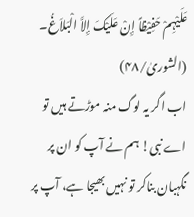عَلَیْہِمْ حَفِیْظاً إِنْ عَلَیْکَ إِلاَّ الْبَلاَغُ۔ (الشوریٰ/۴۸)
اب اگر یہ لوگ منہ موڑتے ہیں تو اے نبی! ہم نے آپ کو ان پر نگہبان بناکر تو نہیں بھیجا ہے، آپ پر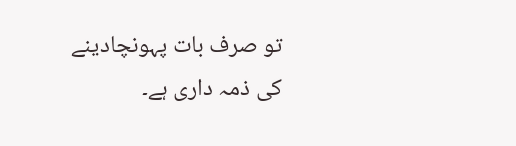تو صرف بات پہونچادینے کی ذمہ داری ہے۔